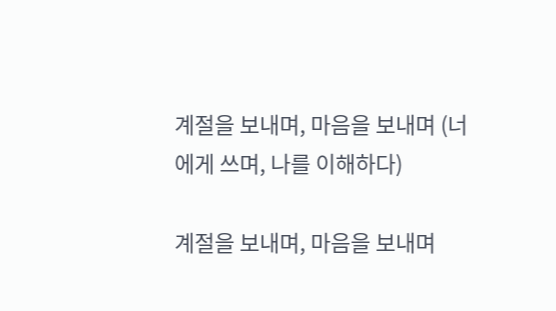계절을 보내며, 마음을 보내며 (너에게 쓰며, 나를 이해하다)

계절을 보내며, 마음을 보내며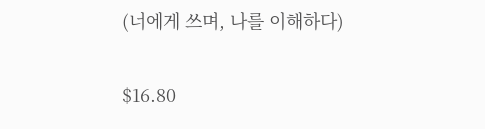(너에게 쓰며, 나를 이해하다)

$16.80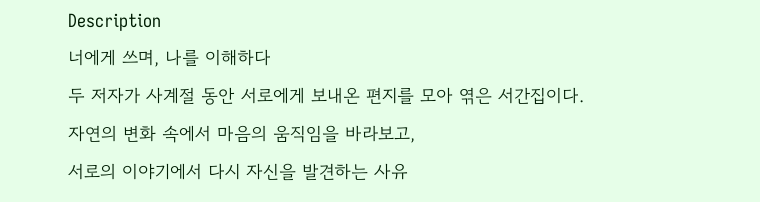Description
너에게 쓰며, 나를 이해하다
두 저자가 사계절 동안 서로에게 보내온 편지를 모아 엮은 서간집이다.
자연의 변화 속에서 마음의 움직임을 바라보고,
서로의 이야기에서 다시 자신을 발견하는 사유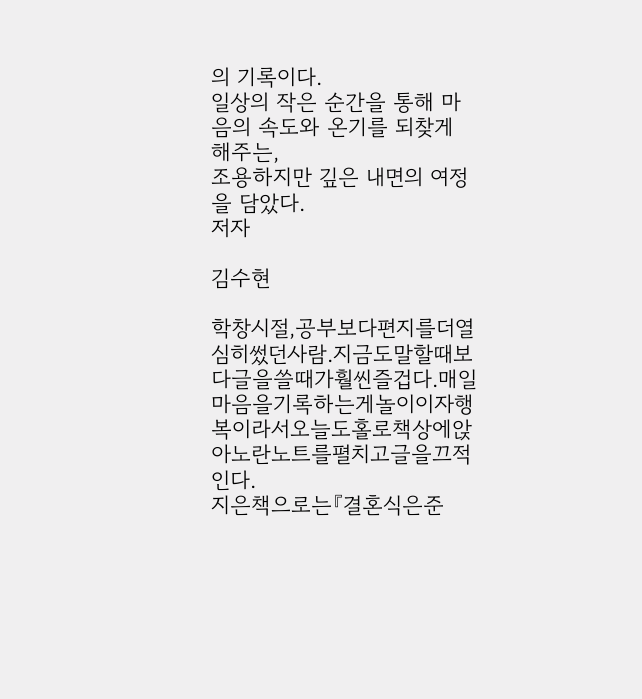의 기록이다.
일상의 작은 순간을 통해 마음의 속도와 온기를 되찾게 해주는,
조용하지만 깊은 내면의 여정을 담았다.
저자

김수현

학창시절,공부보다편지를더열심히썼던사람.지금도말할때보다글을쓸때가훨씬즐겁다.매일마음을기록하는게놀이이자행복이라서오늘도홀로책상에앉아노란노트를펼치고글을끄적인다.
지은책으로는『결혼식은준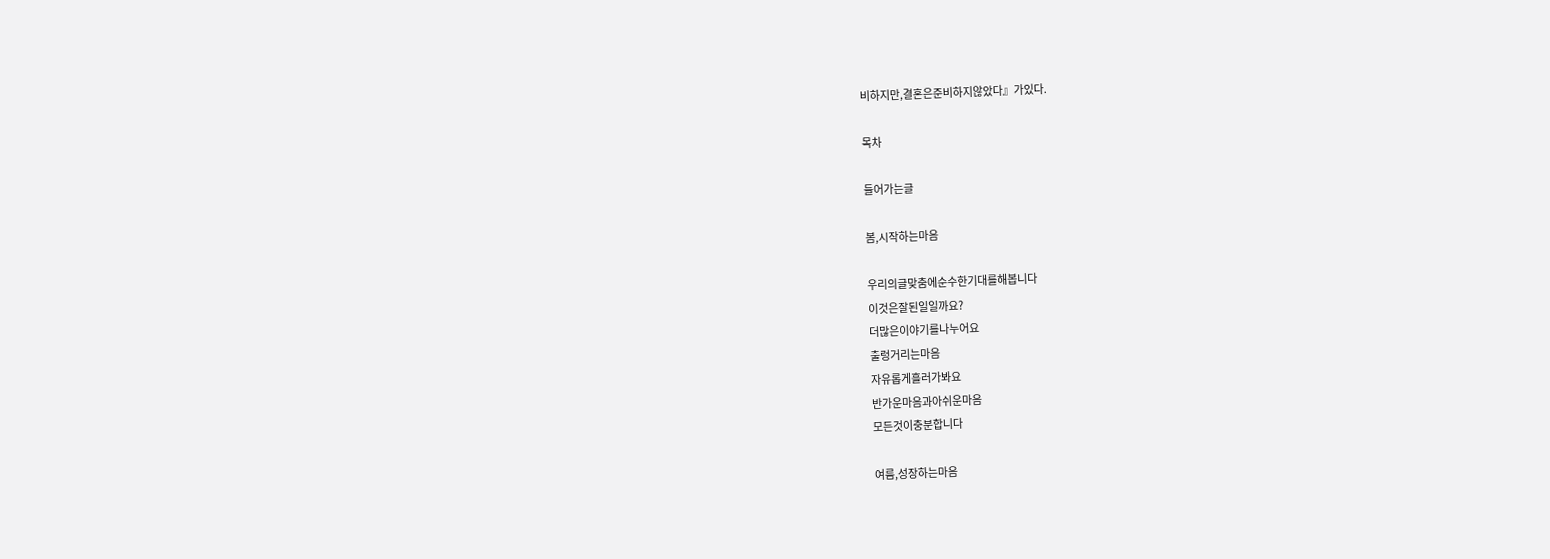비하지만,결혼은준비하지않았다』가있다.

목차

들어가는글

봄,시작하는마음

우리의글맞춤에순수한기대를해봅니다
이것은잘된일일까요?
더많은이야기를나누어요
출렁거리는마음
자유롭게흘러가봐요
반가운마음과아쉬운마음
모든것이충분합니다

여름,성장하는마음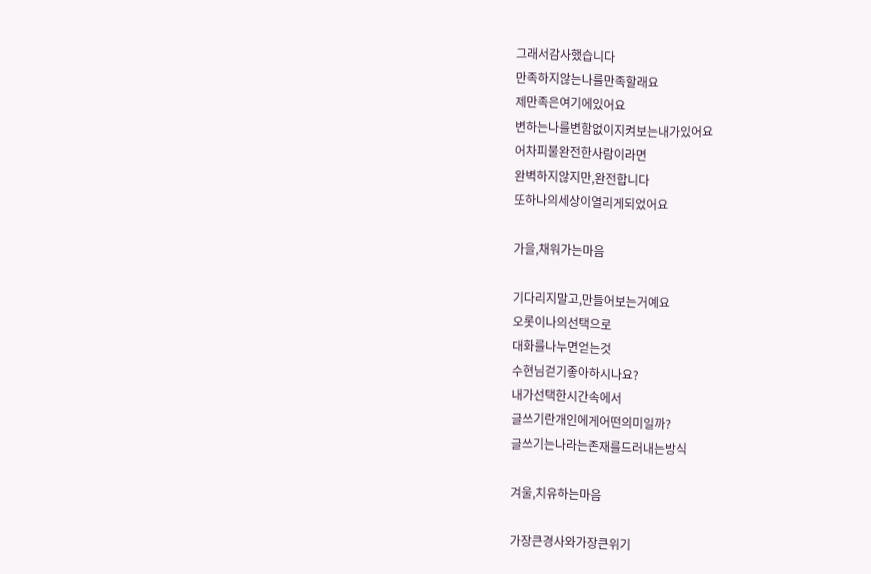그래서감사했습니다
만족하지않는나를만족할래요
제만족은여기에있어요
변하는나를변함없이지켜보는내가있어요
어차피불완전한사람이라면
완벽하지않지만,완전합니다
또하나의세상이열리게되었어요

가을,채워가는마음

기다리지말고,만들어보는거예요
오롯이나의선택으로
대화를나누면얻는것
수현님걷기좋아하시나요?
내가선택한시간속에서
글쓰기란개인에게어떤의미일까?
글쓰기는나라는존재를드러내는방식

겨울,치유하는마음

가장큰경사와가장큰위기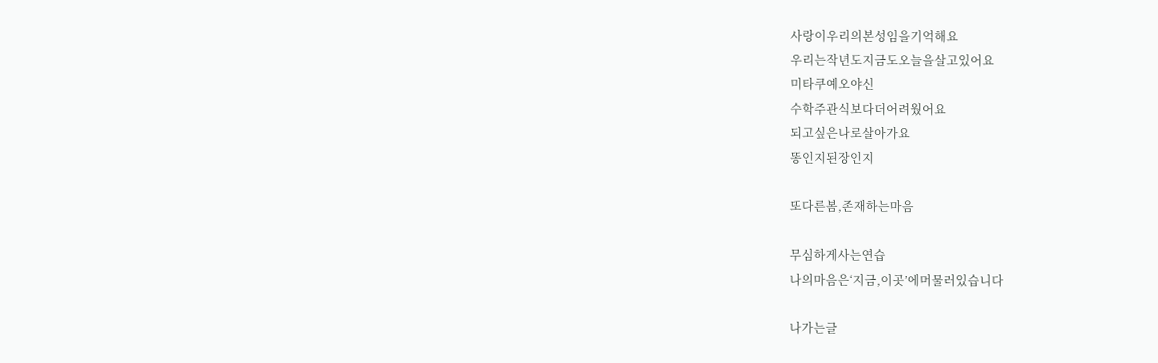사랑이우리의본성임을기억해요
우리는작년도지금도오늘을살고있어요
미타쿠예오야신
수학주관식보다더어려웠어요
되고싶은나로살아가요
똥인지된장인지

또다른봄,존재하는마음

무심하게사는연습
나의마음은‘지금,이곳’에머물러있습니다

나가는글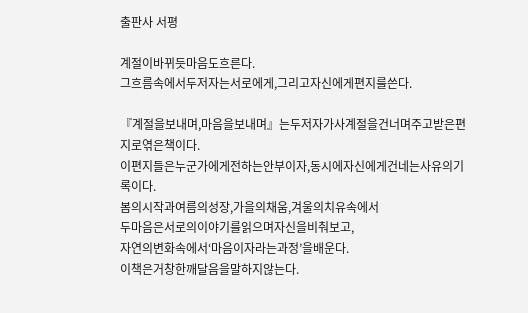출판사 서평

계절이바뀌듯마음도흐른다.
그흐름속에서두저자는서로에게,그리고자신에게편지를쓴다.

『계절을보내며,마음을보내며』는두저자가사계절을건너며주고받은편지로엮은책이다.
이편지들은누군가에게전하는안부이자,동시에자신에게건네는사유의기록이다.
봄의시작과여름의성장,가을의채움,겨울의치유속에서
두마음은서로의이야기를읽으며자신을비춰보고,
자연의변화속에서‘마음이자라는과정’을배운다.
이책은거창한깨달음을말하지않는다.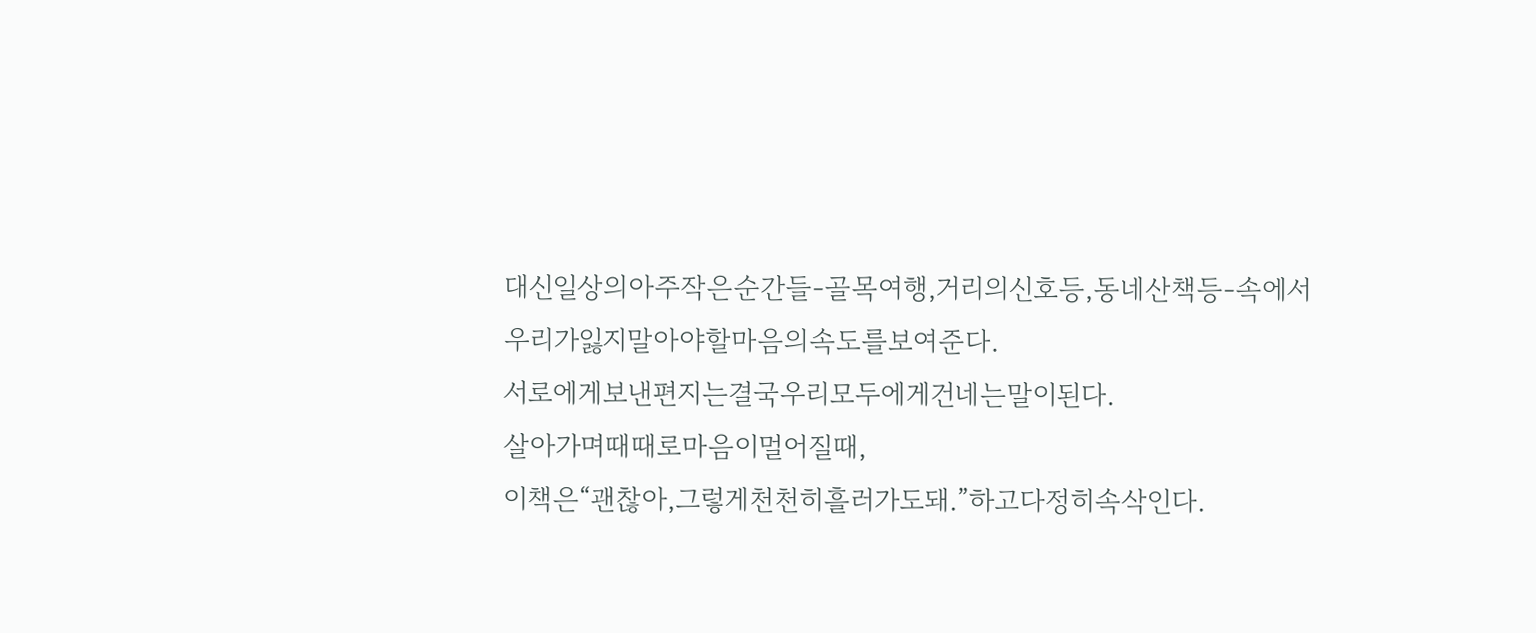대신일상의아주작은순간들-골목여행,거리의신호등,동네산책등-속에서우리가잃지말아야할마음의속도를보여준다.
서로에게보낸편지는결국우리모두에게건네는말이된다.
살아가며때때로마음이멀어질때,
이책은“괜찮아,그렇게천천히흘러가도돼.”하고다정히속삭인다.